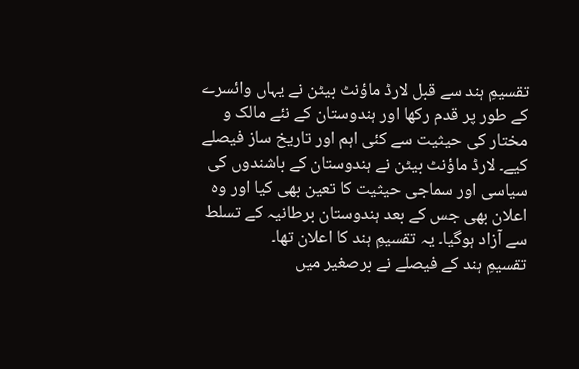تقسیمِ ہند سے قبل لارڈ ماؤنٹ بیٹن نے یہاں وائسرے کے طور پر قدم رکھا اور ہندوستان کے نئے مالک و مختار کی حیثیت سے کئی اہم اور تاریخ ساز فیصلے کیے۔ لارڈ ماؤنٹ بیٹن نے ہندوستان کے باشندوں کی سیاسی اور سماجی حیثیت کا تعین بھی کیا اور وہ اعلان بھی جس کے بعد ہندوستان برطانیہ کے تسلط سے آزاد ہوگیا۔ یہ تقسیمِ ہند کا اعلان تھا۔
تقسیمِ ہند کے فیصلے نے برصغیر میں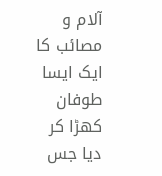آلام و مصائب کا ایک ایسا طوفان کھڑا کر دیا جس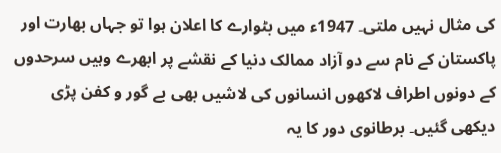کی مثال نہیں ملتی۔ 1947ء میں بٹوارے کا اعلان ہوا تو جہاں بھارت اور پاکستان کے نام سے دو آزاد ممالک دنیا کے نقشے پر ابھرے وہیں سرحدوں کے دونوں اطراف لاکھوں انسانوں کی لاشیں بھی بے گور و کفن پڑی دیکھی گئیں۔ برطانوی دور کا یہ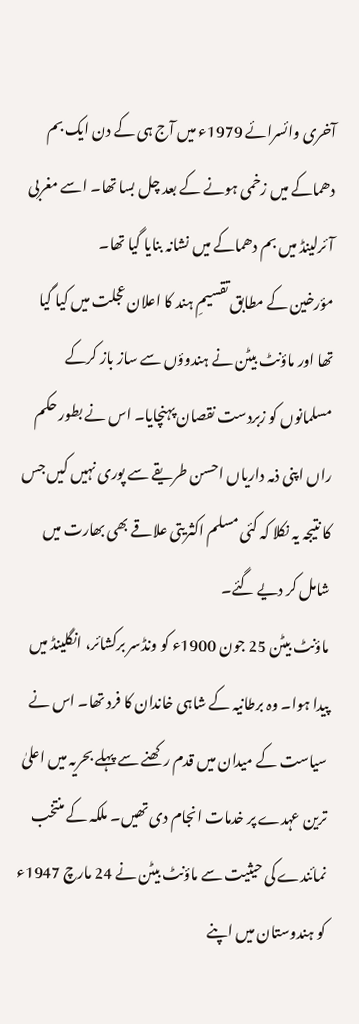آخری وائسرائے 1979ء میں آج ہی کے دن ایک بم دھماکے میں زخمی ہونے کے بعد چل بسا تھا۔ اسے مغربی آئرلینڈ میں بم دھماکے میں نشانہ بنایا گیا تھا۔
مؤرخین کے مطابق تقسیمِ ہند کا اعلان عجلت میں کیا گیا تھا اور ماؤنٹ بیٹن نے ہندوؤں سے ساز باز کرکے مسلمانوں کو زبردست نقصان پہنچایا۔ اس نے بطور حکم راں اپنی ذمہ داریاں احسن طریقے سے پوری نہیں کیں جس کا نتیجہ یہ نکلا کہ کئی مسلم اکثریتی علاقے بھی بھارت میں شامل کر دیے گئے۔
ماؤنٹ بیٹن 25 جون 1900ء کو ونڈسر برکشائر، انگلینڈ میں پیدا ہوا۔ وہ برطانیہ کے شاہی خاندان کا فرد تھا۔ اس نے سیاست کے میدان میں قدم رکھنے سے پہلے بحریہ میں اعلیٰ ترین عہدے پر خدمات انجام دی تھیں۔ ملکہ کے منتخب نمائندے کی حیثیت سے ماؤنٹ بیٹن نے 24 مارچ 1947ء کو ہندوستان میں اپنے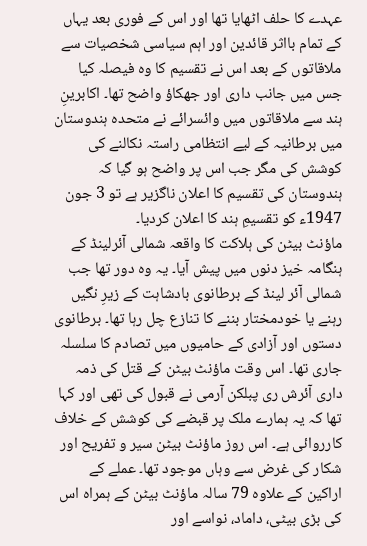عہدے کا حلف اٹھایا تھا اور اس کے فوری بعد یہاں کے تمام بااثر قائدین اور اہم سیاسی شخصیات سے ملاقاتوں کے بعد اس نے تقسیم کا وہ فیصلہ کیا جس میں جانب داری اور جھکاؤ واضح تھا۔ اکابرینِ ہند سے ملاقاتوں میں وائسرائے نے متحدہ ہندوستان میں برطانیہ کے لیے انتظامی راستہ نکالنے کی کوشش کی مگر جب اس پر واضح ہو گیا کہ ہندوستان کی تقسیم کا اعلان ناگزیر ہے تو 3 جون 1947ء کو تقسیمِ ہند کا اعلان کردیا۔
ماؤنٹ بیٹن کی ہلاکت کا واقعہ شمالی آئرلینڈ کے ہنگامہ خیز دنوں میں پیش آیا۔ یہ وہ دور تھا جب شمالی آئر لینڈ کے برطانوی بادشاہت کے زیرِ نگیں رہنے یا خودمختار بننے کا تنازع چل رہا تھا۔ برطانوی دستوں اور آزادی کے حامیوں میں تصادم کا سلسلہ جاری تھا۔ اس وقت ماؤنٹ بیٹن کے قتل کی ذمہ داری آئرش ری پبلکن آرمی نے قبول کی تھی اور کہا تھا کہ یہ ہمارے ملک پر قبضے کی کوشش کے خلاف کارروائی ہے۔ اس روز ماؤنٹ بیٹن سیر و تفریح اور شکار کی غرض سے وہاں موجود تھا۔ عملے کے اراکین کے علاوہ 79 سالہ ماؤنٹ بیٹن کے ہمراہ اس کی بڑی بیٹی، داماد، نواسے اور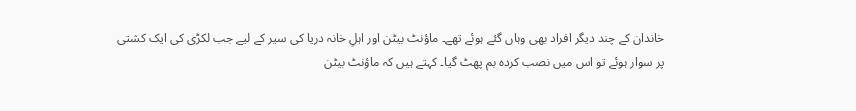خاندان کے چند دیگر افراد بھی وہاں گئے ہوئے تھے۔ ماؤنٹ بیٹن اور اہلِ خانہ دریا کی سیر کے لیے جب لکڑی کی ایک کشتی پر سوار ہوئے تو اس میں نصب کردہ بم پھٹ گیا۔ کہتے ہیں کہ ماؤنٹ بیٹن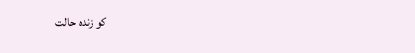کو زندہ حالت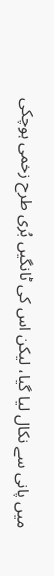میں پانی سے نکال لیا گیا، لیکن اس کی ٹانگیں بُری طرح زخمی ہوچکی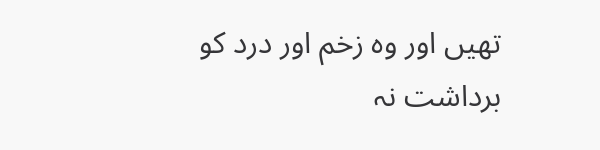تھیں اور وہ زخم اور درد کو برداشت نہ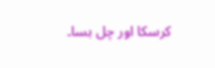کرسکا اور چل بسا۔